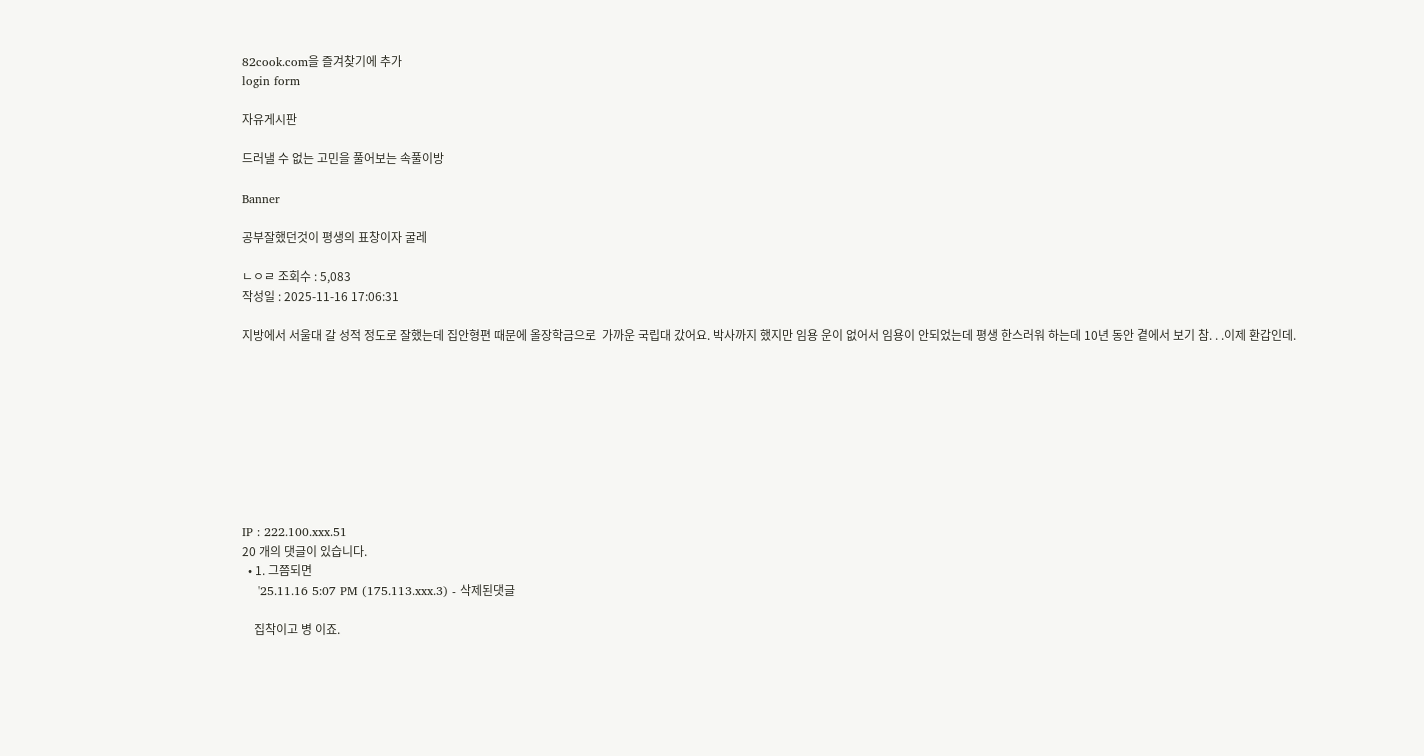82cook.com을 즐겨찾기에 추가
login form

자유게시판

드러낼 수 없는 고민을 풀어보는 속풀이방

Banner

공부잘했던것이 평생의 표창이자 굴레

ㄴㅇㄹ 조회수 : 5,083
작성일 : 2025-11-16 17:06:31

지방에서 서울대 갈 성적 정도로 잘했는데 집안형편 때문에 올장학금으로  가까운 국립대 갔어요. 박사까지 했지만 임용 운이 없어서 임용이 안되었는데 평생 한스러워 하는데 10년 동안 곁에서 보기 참. . .이제 환갑인데.









IP : 222.100.xxx.51
20 개의 댓글이 있습니다.
  • 1. 그쯤되면
    '25.11.16 5:07 PM (175.113.xxx.3) - 삭제된댓글

    집착이고 병 이죠.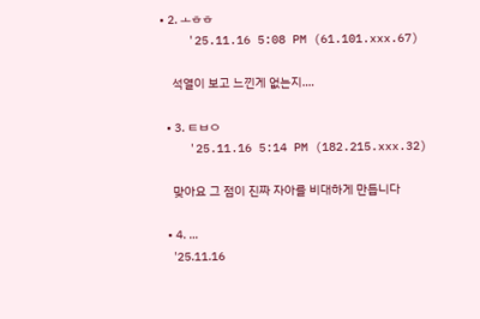• 2. ㅗㅎㅎ
    '25.11.16 5:08 PM (61.101.xxx.67)

    석열이 보고 느낀게 없는지....

  • 3. ㅌㅂㅇ
    '25.11.16 5:14 PM (182.215.xxx.32)

    맞아요 그 점이 진짜 자아를 비대하게 만듭니다

  • 4. ...
    '25.11.16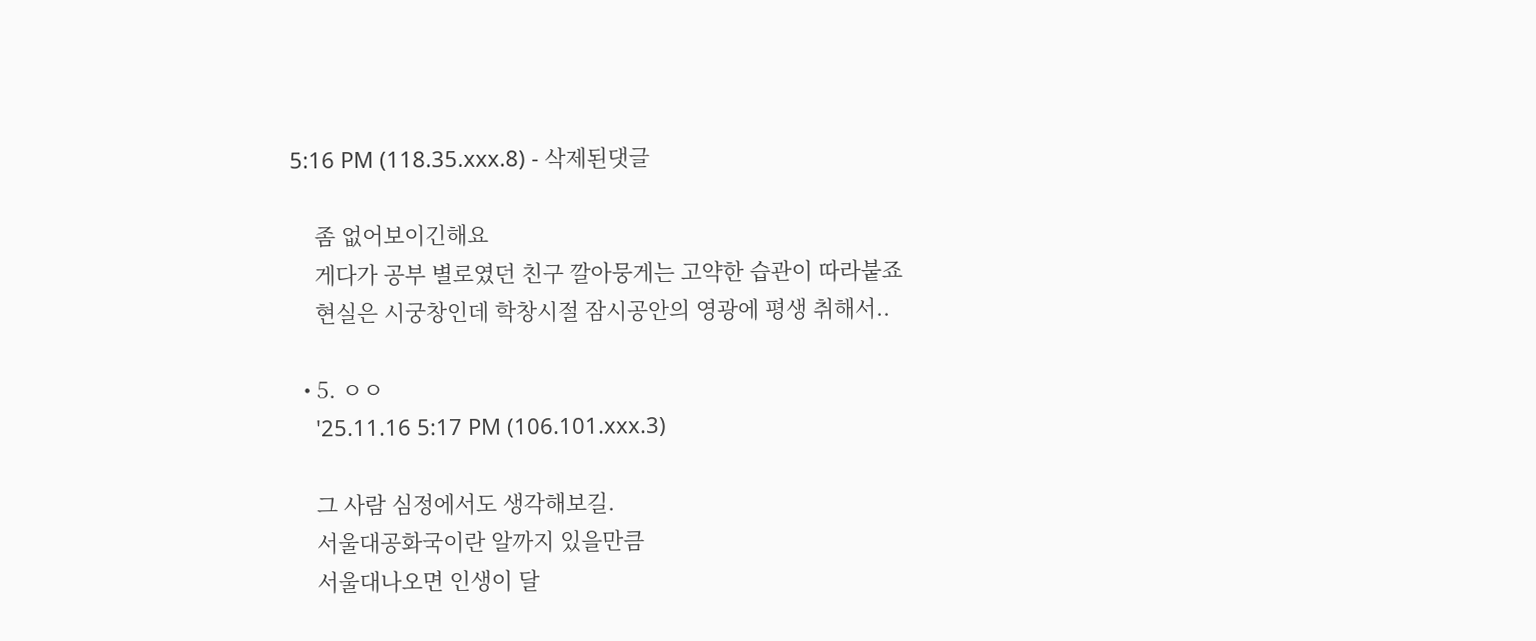5:16 PM (118.35.xxx.8) - 삭제된댓글

    좀 없어보이긴해요
    게다가 공부 별로였던 친구 깔아뭉게는 고약한 습관이 따라붙죠
    현실은 시궁창인데 학창시절 잠시공안의 영광에 평생 취해서..

  • 5. ㅇㅇ
    '25.11.16 5:17 PM (106.101.xxx.3)

    그 사람 심정에서도 생각해보길.
    서울대공화국이란 알까지 있을만큼
    서울대나오면 인생이 달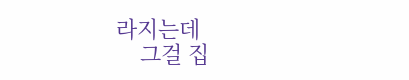라지는데
    그걸 집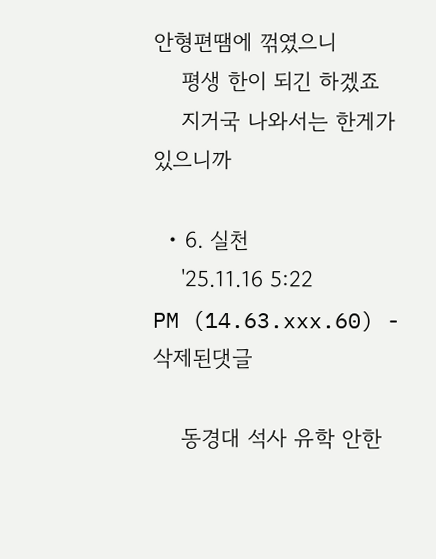안형편땜에 꺾였으니
    평생 한이 되긴 하겠죠
    지거국 나와서는 한게가 있으니까

  • 6. 실천
    '25.11.16 5:22 PM (14.63.xxx.60) - 삭제된댓글

    동경대 석사 유학 안한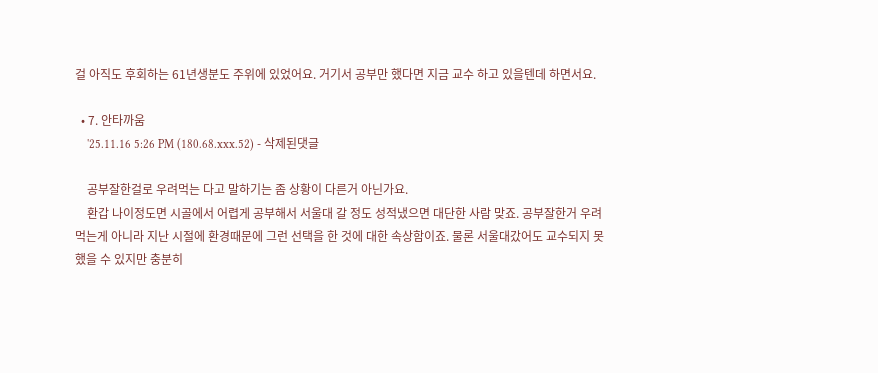걸 아직도 후회하는 61년생분도 주위에 있었어요. 거기서 공부만 했다면 지금 교수 하고 있을텐데 하면서요.

  • 7. 안타까움
    '25.11.16 5:26 PM (180.68.xxx.52) - 삭제된댓글

    공부잘한걸로 우려먹는 다고 말하기는 좀 상황이 다른거 아닌가요.
    환갑 나이정도면 시골에서 어렵게 공부해서 서울대 갈 정도 성적냈으면 대단한 사람 맞죠. 공부잘한거 우려먹는게 아니라 지난 시절에 환경때문에 그런 선택을 한 것에 대한 속상함이죠. 물론 서울대갔어도 교수되지 못했을 수 있지만 충분히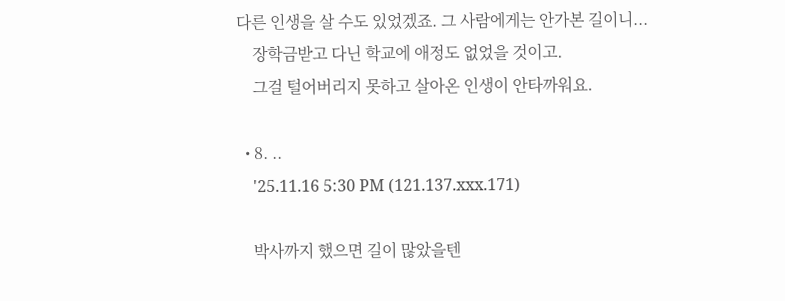다른 인생을 살 수도 있었겠죠. 그 사람에게는 안가본 길이니...
    장학금받고 다닌 학교에 애정도 없었을 것이고.
    그걸 털어버리지 못하고 살아온 인생이 안타까워요.

  • 8. ..
    '25.11.16 5:30 PM (121.137.xxx.171)

    박사까지 했으면 길이 많았을텐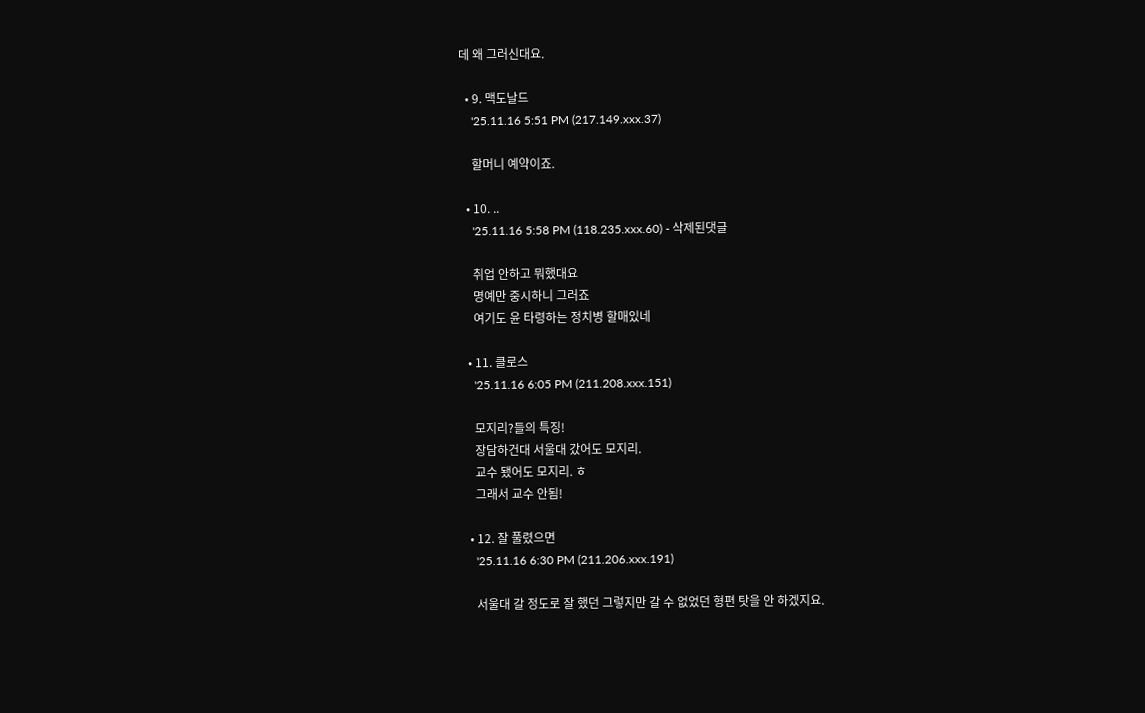데 왜 그러신대요.

  • 9. 맥도날드
    '25.11.16 5:51 PM (217.149.xxx.37)

    할머니 예약이죠.

  • 10. ..
    '25.11.16 5:58 PM (118.235.xxx.60) - 삭제된댓글

    취업 안하고 뭐했대요
    명예만 중시하니 그러죠
    여기도 윤 타령하는 정치병 할매있네

  • 11. 클로스
    '25.11.16 6:05 PM (211.208.xxx.151)

    모지리?들의 특징!
    장담하건대 서울대 갔어도 모지리.
    교수 됐어도 모지리. ㅎ
    그래서 교수 안됨!

  • 12. 잘 풀렸으면
    '25.11.16 6:30 PM (211.206.xxx.191)

    서울대 갈 정도로 잘 했던 그렇지만 갈 수 없었던 형편 탓을 안 하겠지요.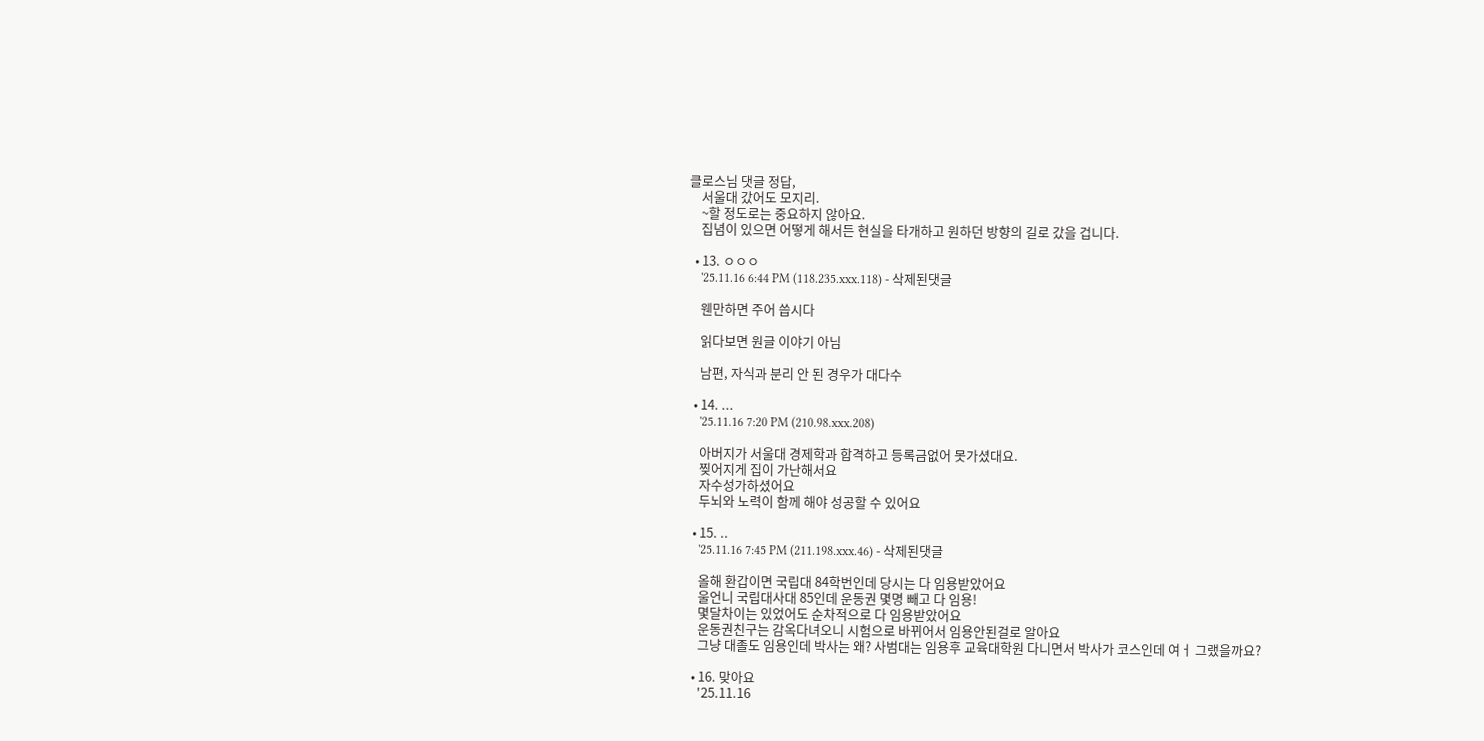클로스님 댓글 정답,
    서울대 갔어도 모지리.
    ~할 정도로는 중요하지 않아요.
    집념이 있으면 어떻게 해서든 현실을 타개하고 원하던 방향의 길로 갔을 겁니다.

  • 13. ㅇㅇㅇ
    '25.11.16 6:44 PM (118.235.xxx.118) - 삭제된댓글

    웬만하면 주어 씁시다

    읽다보면 원글 이야기 아님

    남편, 자식과 분리 안 된 경우가 대다수

  • 14. ...
    '25.11.16 7:20 PM (210.98.xxx.208)

    아버지가 서울대 경제학과 합격하고 등록금없어 못가셨대요.
    찢어지게 집이 가난해서요
    자수성가하셨어요
    두뇌와 노력이 함께 해야 성공할 수 있어요

  • 15. ..
    '25.11.16 7:45 PM (211.198.xxx.46) - 삭제된댓글

    올해 환갑이면 국립대 84학번인데 당시는 다 임용받았어요
    울언니 국립대사대 85인데 운동권 몇명 빼고 다 임용!
    몇달차이는 있었어도 순차적으로 다 임용받았어요
    운동권친구는 감옥다녀오니 시험으로 바뀌어서 임용안된걸로 알아요
    그냥 대졸도 임용인데 박사는 왜? 사범대는 임용후 교육대학원 다니면서 박사가 코스인데 여ㅓ 그랬을까요?

  • 16. 맞아요
    '25.11.16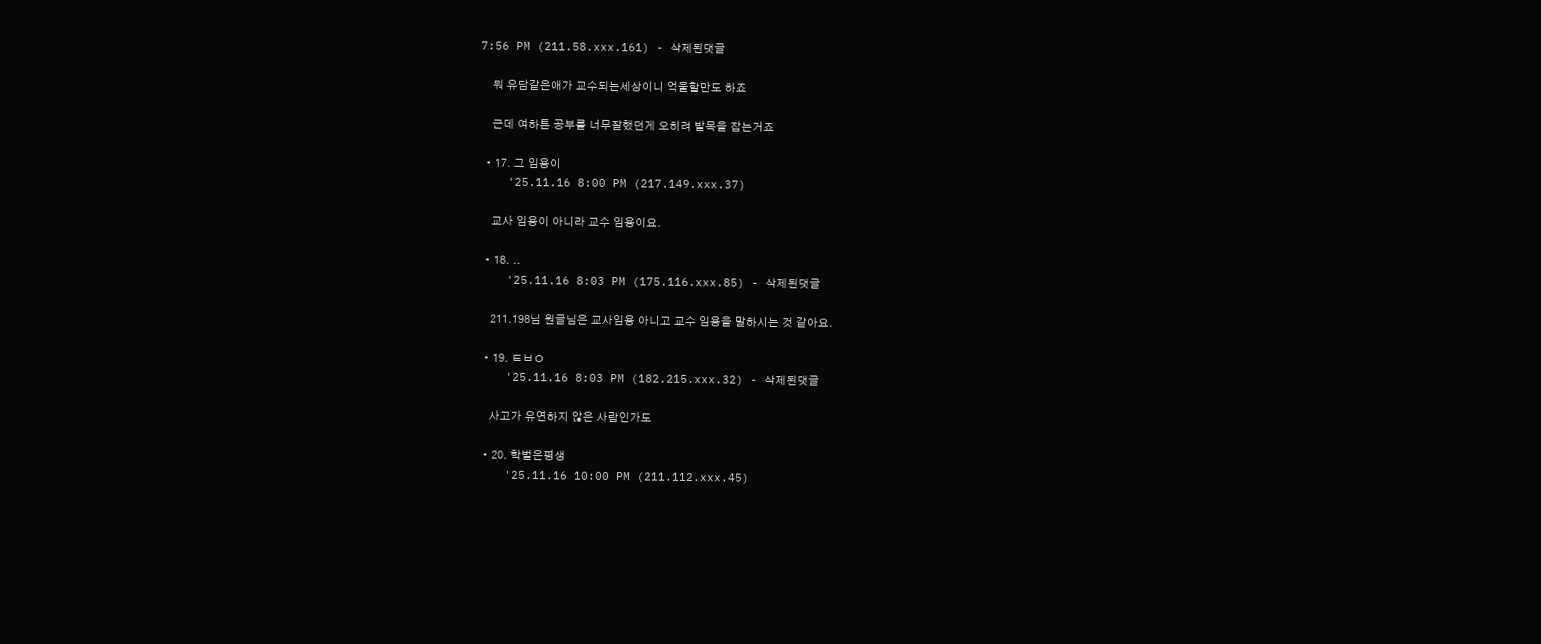7:56 PM (211.58.xxx.161) - 삭제된댓글

    뭐 유담같은애가 교수되는세상이니 억울할만도 하죠

    근데 여하튼 공부를 너무잘했던게 오히려 발목을 잡는거죠

  • 17. 그 임용이
    '25.11.16 8:00 PM (217.149.xxx.37)

    교사 임용이 아니라 교수 임용이요.

  • 18. ..
    '25.11.16 8:03 PM (175.116.xxx.85) - 삭제된댓글

    211.198님 원글님은 교사임용 아니고 교수 임용을 말하시는 것 같아요.

  • 19. ㅌㅂㅇ
    '25.11.16 8:03 PM (182.215.xxx.32) - 삭제된댓글

    사고가 유연하지 않은 사람인가도

  • 20. 학벌은평생
    '25.11.16 10:00 PM (211.112.xxx.45)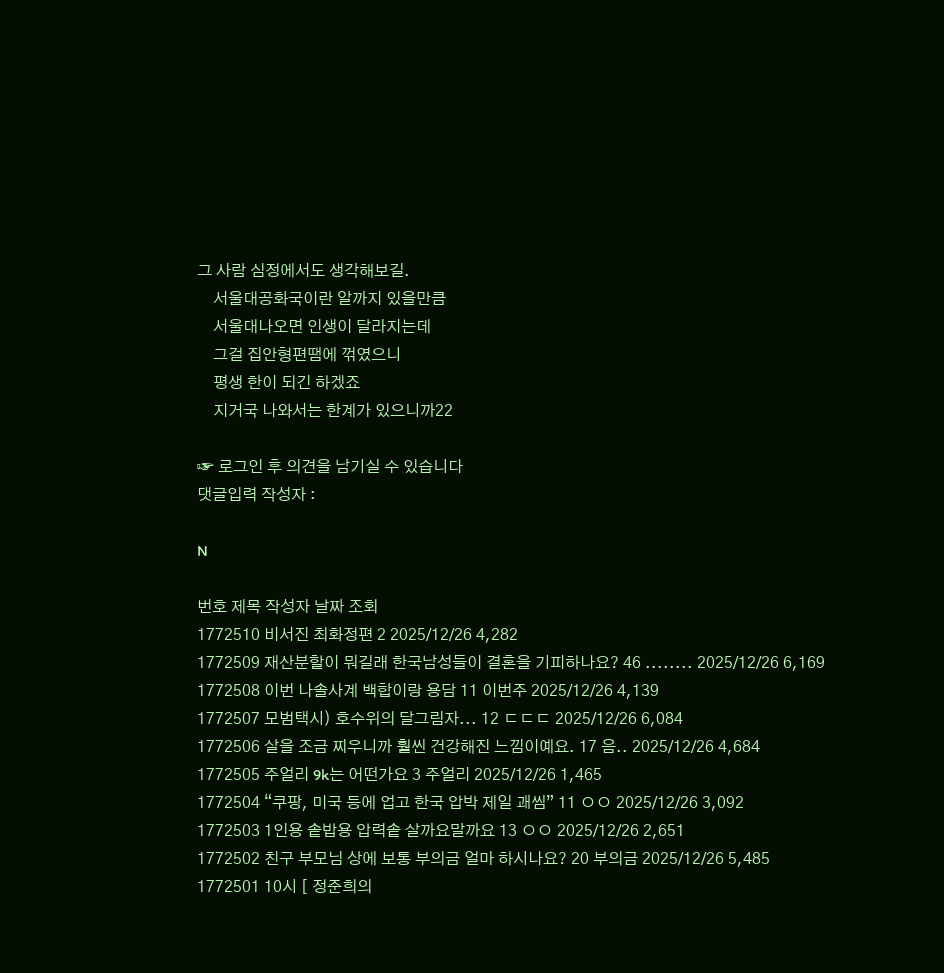그 사람 심정에서도 생각해보길.
    서울대공화국이란 알까지 있을만큼
    서울대나오면 인생이 달라지는데
    그걸 집안형편땜에 꺾였으니
    평생 한이 되긴 하겠죠
    지거국 나와서는 한계가 있으니까22

☞ 로그인 후 의견을 남기실 수 있습니다
댓글입력 작성자 :

N

번호 제목 작성자 날짜 조회
1772510 비서진 최화정편 2 2025/12/26 4,282
1772509 재산분할이 뭐길래 한국남성들이 결혼을 기피하나요? 46 ........ 2025/12/26 6,169
1772508 이번 나솔사계 백합이랑 용담 11 이번주 2025/12/26 4,139
1772507 모범택시) 호수위의 달그림자... 12 ㄷㄷㄷ 2025/12/26 6,084
1772506 살을 조금 찌우니까 훨씬 건강해진 느낌이예요. 17 음.. 2025/12/26 4,684
1772505 주얼리 9k는 어떤가요 3 주얼리 2025/12/26 1,465
1772504 “쿠팡, 미국 등에 업고 한국 압박 제일 괘씸” 11 ㅇㅇ 2025/12/26 3,092
1772503 1인용 솥밥용 압력솥 살까요말까요 13 ㅇㅇ 2025/12/26 2,651
1772502 친구 부모님 상에 보통 부의금 얼마 하시나요? 20 부의금 2025/12/26 5,485
1772501 10시 [ 정준희의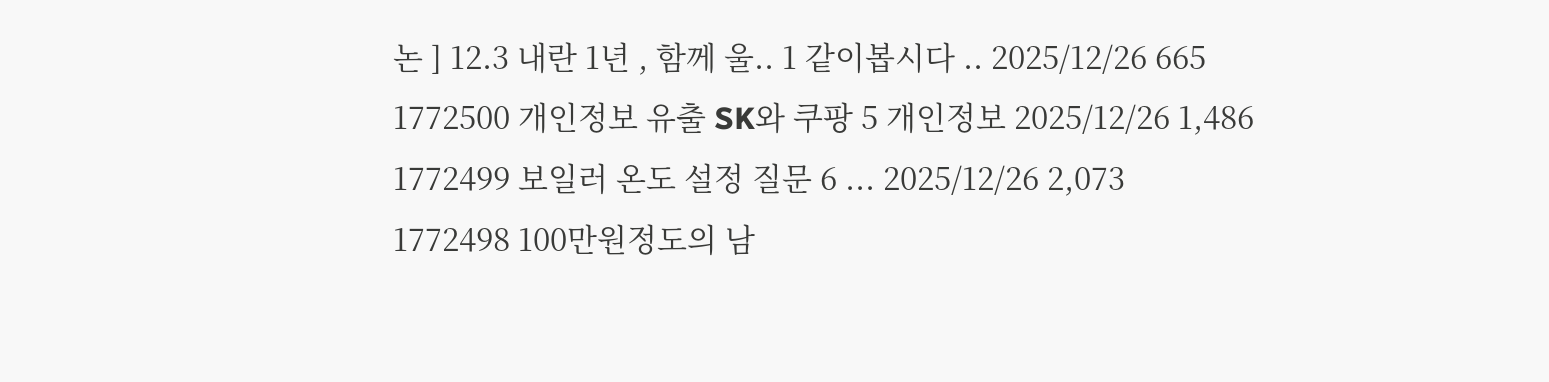논 ] 12.3 내란 1년 , 함께 울.. 1 같이봅시다 .. 2025/12/26 665
1772500 개인정보 유출 SK와 쿠팡 5 개인정보 2025/12/26 1,486
1772499 보일러 온도 설정 질문 6 ... 2025/12/26 2,073
1772498 100만원정도의 남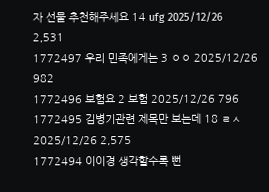자 선물 추천해주세요 14 ufg 2025/12/26 2,531
1772497 우리 민족에게는 3 ㅇㅇ 2025/12/26 982
1772496 보험요 2 보험 2025/12/26 796
1772495 김병기관련 제목만 보는데 18 ㄹㅅ 2025/12/26 2,575
1772494 이이경 생각할수록 뻔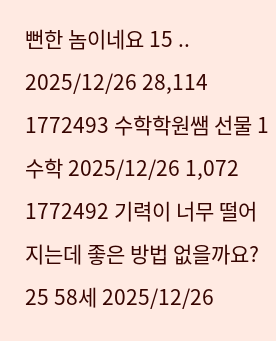뻔한 놈이네요 15 .. 2025/12/26 28,114
1772493 수학학원쌤 선물 1 수학 2025/12/26 1,072
1772492 기력이 너무 떨어지는데 좋은 방법 없을까요? 25 58세 2025/12/26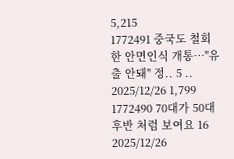5,215
1772491 중국도 철회한 안면인식 개통…"유출 안돼" 정.. 5 .. 2025/12/26 1,799
1772490 70대가 50대 후반 처럼 보여요 16 2025/12/26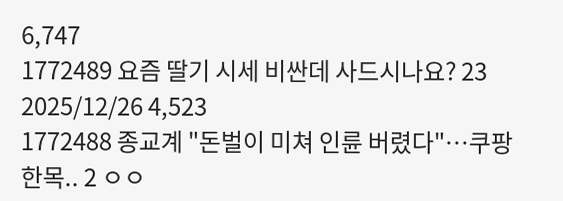6,747
1772489 요즘 딸기 시세 비싼데 사드시나요? 23 2025/12/26 4,523
1772488 종교계 "돈벌이 미쳐 인륜 버렸다"…쿠팡 한목.. 2 ㅇㅇ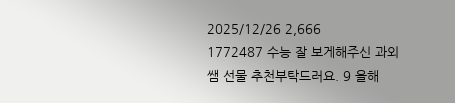2025/12/26 2,666
1772487 수능 잘 보게해주신 과외쌤 선물 추천부탁드러요. 9 올해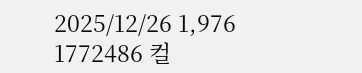2025/12/26 1,976
1772486 컬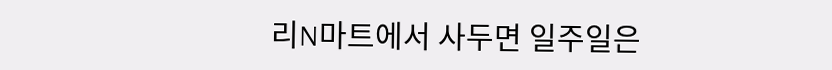리N마트에서 사두면 일주일은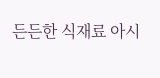든든한 식재료 아시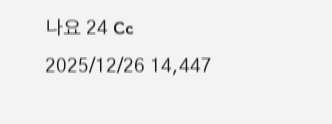나요 24 Cc 2025/12/26 14,447